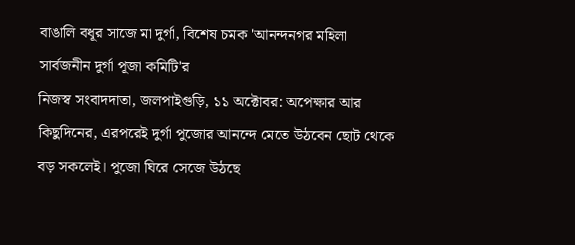বাঙালি বধূর সাজে মা দুর্গা, বিশেষ চমক 'আনন্দনগর মহিলা সার্বজনীন দুর্গা পূজা কমিটি'র
নিজস্ব সংবাদদাতা, জলপাইগুড়ি, ১১ অক্টোবর: অপেক্ষার আর কিছুদিনের, এরপরেই দুর্গা পুজোর আনন্দে মেতে উঠবেন ছোট থেকে বড় সকলেই। পুজো ঘিরে সেজে উঠছে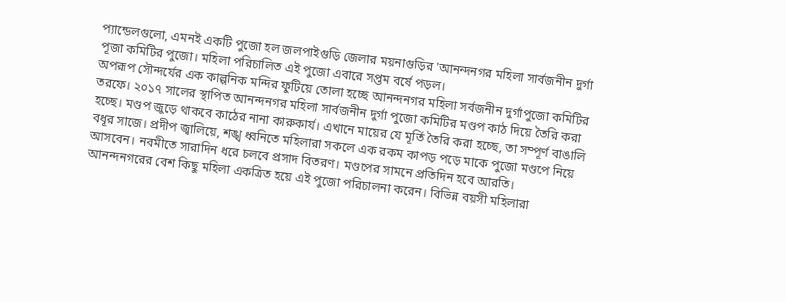প্যান্ডেলগুলো, এমনই একটি পুজো হল জলপাইগুড়ি জেলার ময়নাগুড়ির 'আনন্দনগর মহিলা সার্বজনীন দুর্গা পূজা কমিটির পুজো। মহিলা পরিচালিত এই পুজো এবারে সপ্তম বর্ষে পড়ল।
অপরূপ সৌন্দর্যের এক কাল্পনিক মন্দির ফুটিয়ে তোলা হচ্ছে আনন্দনগর মহিলা সর্বজনীন দুর্গাপুজো কমিটির তরফে। ২০১৭ সালের স্থাপিত আনন্দনগর মহিলা সার্বজনীন দুর্গা পুজো কমিটির মণ্ডপ কাঠ দিয়ে তৈরি করা হচ্ছে। মণ্ডপ জুড়ে থাকবে কাঠের নানা কারুকার্য। এখানে মায়ের যে মূর্তি তৈরি করা হচ্ছে, তা সম্পূর্ণ বাঙালি বধূর সাজে। প্রদীপ জ্বালিয়ে, শঙ্খ ধ্বনিতে মহিলারা সকলে এক রকম কাপড় পড়ে মাকে পুজো মণ্ডপে নিয়ে আসবেন। নবমীতে সারাদিন ধরে চলবে প্রসাদ বিতরণ। মণ্ডপের সামনে প্রতিদিন হবে আরতি।
আনন্দনগরের বেশ কিছু মহিলা একত্রিত হয়ে এই পুজো পরিচালনা করেন। বিভিন্ন বয়সী মহিলারা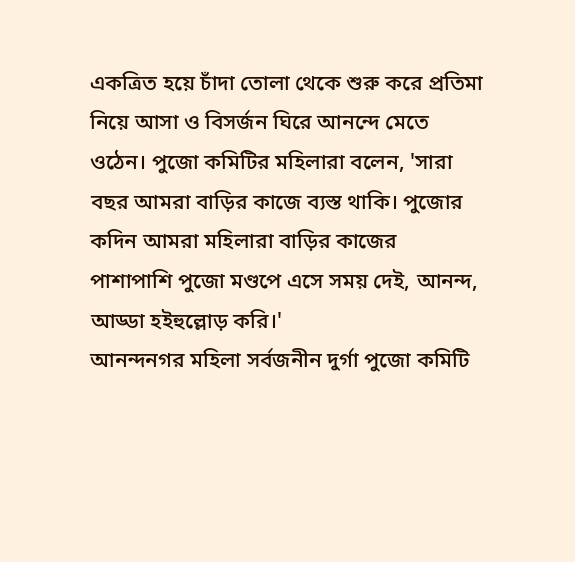একত্রিত হয়ে চাঁদা তোলা থেকে শুরু করে প্রতিমা নিয়ে আসা ও বিসর্জন ঘিরে আনন্দে মেতে ওঠেন। পুজো কমিটির মহিলারা বলেন, 'সারা বছর আমরা বাড়ির কাজে ব্যস্ত থাকি। পুজোর কদিন আমরা মহিলারা বাড়ির কাজের পাশাপাশি পুজো মণ্ডপে এসে সময় দেই, আনন্দ, আড্ডা হইহুল্লোড় করি।'
আনন্দনগর মহিলা সর্বজনীন দুর্গা পুজো কমিটি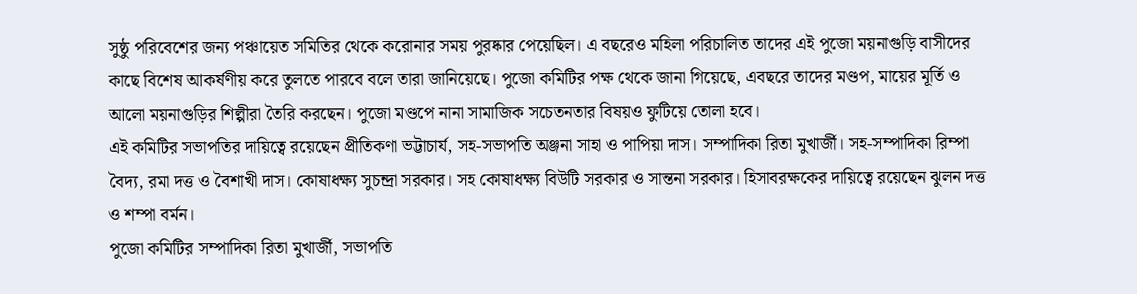সুষ্ঠু পরিবেশের জন্য পঞ্চায়েত সমিতির থেকে করোনার সময় পুরষ্কার পেয়েছিল। এ বছরেও মহিলা পরিচালিত তাদের এই পুজো ময়নাগুড়ি বাসীদের কাছে বিশেষ আকর্ষণীয় করে তুলতে পারবে বলে তারা জানিয়েছে। পুজো কমিটির পক্ষ থেকে জানা গিয়েছে, এবছরে তাদের মণ্ডপ, মায়ের মূর্তি ও আলো ময়নাগুড়ির শিল্পীরা তৈরি করছেন। পুজো মণ্ডপে নানা সামাজিক সচেতনতার বিষয়ও ফুটিয়ে তোলা হবে।
এই কমিটির সভাপতির দায়িত্বে রয়েছেন প্রীতিকণা ভট্টাচার্য, সহ-সভাপতি অঞ্জনা সাহা ও পাপিয়া দাস। সম্পাদিকা রিতা মুখার্জী। সহ-সম্পাদিকা রিম্পা বৈদ্য, রমা দত্ত ও বৈশাখী দাস। কোষাধক্ষ্য সুচন্দ্রা সরকার। সহ কোষাধক্ষ্য বিউটি সরকার ও সান্তনা সরকার। হিসাবরক্ষকের দায়িত্বে রয়েছেন ঝুলন দত্ত ও শম্পা বর্মন।
পুজো কমিটির সম্পাদিকা রিতা মুখার্জী, সভাপতি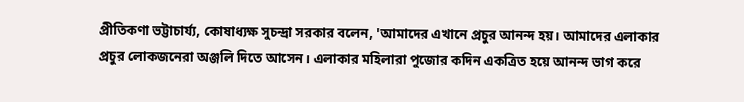প্রীতিকণা ভট্টাচার্য্য, কোষাধ্যক্ষ সুচন্দ্রা সরকার বলেন, 'আমাদের এখানে প্রচুর আনন্দ হয়। আমাদের এলাকার প্রচুর লোকজনেরা অঞ্জলি দিতে আসেন। এলাকার মহিলারা পুজোর কদিন একত্রিত হয়ে আনন্দ ভাগ করে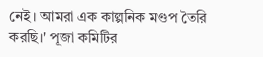নেই। আমরা এক কাল্পনিক মণ্ডপ তৈরি করছি।' পূজা কমিটির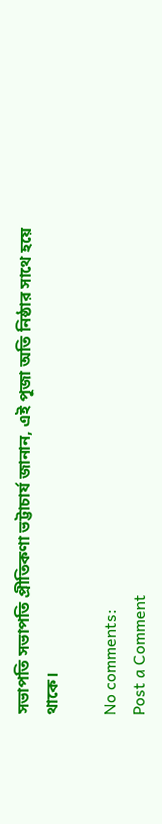সভাপতি সভাপতি প্রীতিকণা ভট্টাচার্য জানান, এই পূজা অতি নিষ্ঠার সাথে হয়ে থাকে।

No comments:
Post a Comment